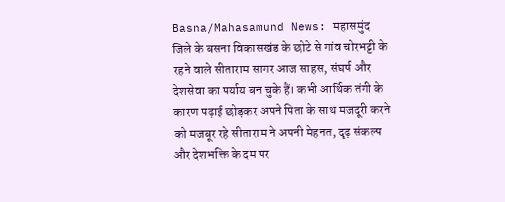Basna/Mahasamund News: महासमुंद जिले के बसना विकासखंड के छोटे से गांव चोरभट्टी के रहने वाले सीताराम सागर आज साहस, संघर्ष और देशसेवा का पर्याय बन चुके हैं। कभी आर्थिक तंगी के कारण पढ़ाई छोड़कर अपने पिता के साथ मजदूरी करने को मजबूर रहे सीताराम ने अपनी मेहनत, दृढ़ संकल्प और देशभक्ति के दम पर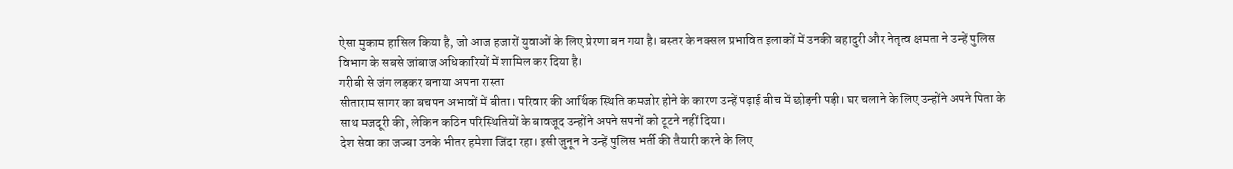ऐसा मुकाम हासिल किया है, जो आज हजारों युवाओं के लिए प्रेरणा बन गया है। बस्तर के नक्सल प्रभावित इलाकों में उनकी बहादुरी और नेतृत्व क्षमता ने उन्हें पुलिस विभाग के सबसे जांबाज अधिकारियों में शामिल कर दिया है।
गरीबी से जंग लड़कर बनाया अपना रास्ता
सीताराम सागर का बचपन अभावों में बीता। परिवार की आर्थिक स्थिति कमजोर होने के कारण उन्हें पढ़ाई बीच में छोड़नी पड़ी। घर चलाने के लिए उन्होंने अपने पिता के साथ मजदूरी की, लेकिन कठिन परिस्थितियों के बावजूद उन्होंने अपने सपनों को टूटने नहीं दिया।
देश सेवा का जज्बा उनके भीतर हमेशा जिंदा रहा। इसी जुनून ने उन्हें पुलिस भर्ती की तैयारी करने के लिए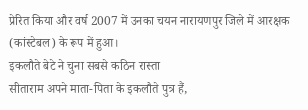प्रेरित किया और वर्ष 2007 में उनका चयन नारायणपुर जिले में आरक्षक (कांस्टेबल) के रूप में हुआ।
इकलौते बेटे ने चुना सबसे कठिन रास्ता
सीताराम अपने माता-पिता के इकलौते पुत्र हैं,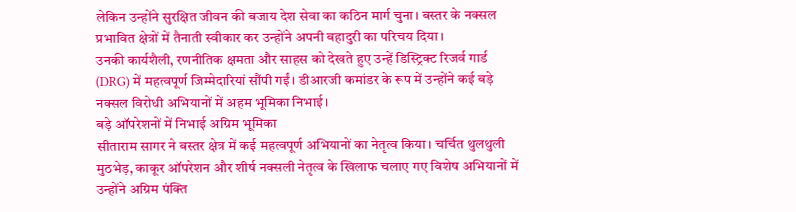लेकिन उन्होंने सुरक्षित जीवन की बजाय देश सेवा का कठिन मार्ग चुना। बस्तर के नक्सल प्रभावित क्षेत्रों में तैनाती स्वीकार कर उन्होंने अपनी बहादुरी का परिचय दिया।
उनकी कार्यशैली, रणनीतिक क्षमता और साहस को देखते हुए उन्हें डिस्ट्रिक्ट रिजर्व गार्ड (DRG) में महत्वपूर्ण जिम्मेदारियां सौंपी गईं। डीआरजी कमांडर के रूप में उन्होंने कई बड़े नक्सल विरोधी अभियानों में अहम भूमिका निभाई।
बड़े ऑपरेशनों में निभाई अग्रिम भूमिका
सीताराम सागर ने बस्तर क्षेत्र में कई महत्वपूर्ण अभियानों का नेतृत्व किया। चर्चित थुलथुली मुठभेड़, काकूर ऑपरेशन और शीर्ष नक्सली नेतृत्व के खिलाफ चलाए गए विशेष अभियानों में उन्होंने अग्रिम पंक्ति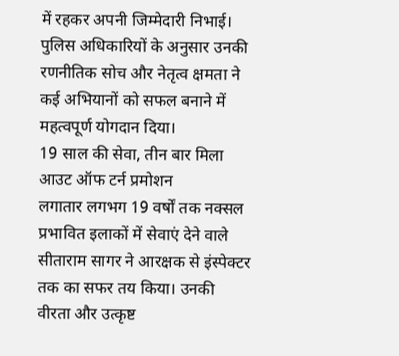में रहकर अपनी जिम्मेदारी निभाई।
पुलिस अधिकारियों के अनुसार उनकी रणनीतिक सोच और नेतृत्व क्षमता ने कई अभियानों को सफल बनाने में महत्वपूर्ण योगदान दिया।
19 साल की सेवा, तीन बार मिला आउट ऑफ टर्न प्रमोशन
लगातार लगभग 19 वर्षों तक नक्सल प्रभावित इलाकों में सेवाएं देने वाले सीताराम सागर ने आरक्षक से इंस्पेक्टर तक का सफर तय किया। उनकी वीरता और उत्कृष्ट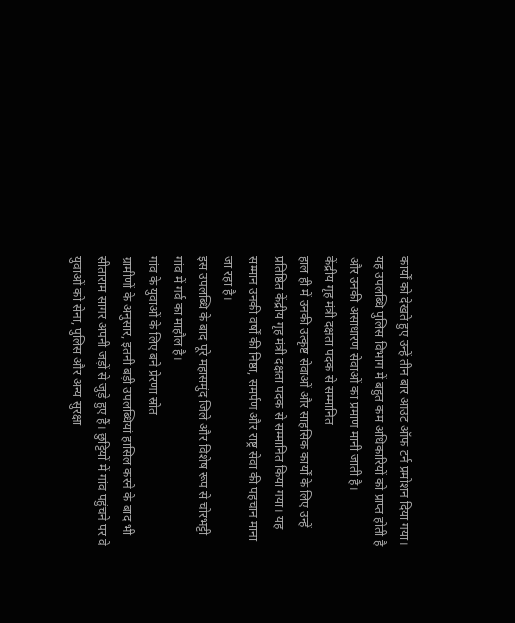कार्यों को देखते हुए उन्हें तीन बार आउट ऑफ टर्न प्रमोशन दिया गया।
यह उपलब्धि पुलिस विभाग में बहुत कम अधिकारियों को प्राप्त होती है और उनकी असाधारण सेवाओं का प्रमाण मानी जाती है।
केंद्रीय गृह मंत्री दक्षता पदक से सम्मानित
हाल ही में उनकी उत्कृष्ट सेवाओं और साहसिक कार्यों के लिए उन्हें प्रतिष्ठित केंद्रीय गृह मंत्री दक्षता पदक से सम्मानित किया गया। यह सम्मान उनकी वर्षों की निष्ठा, समर्पण और राष्ट्र सेवा की पहचान माना जा रहा है।
इस उपलब्धि के बाद पूरे महासमुंद जिले और विशेष रूप से चोरभट्टी गांव में गर्व का माहौल है।
गांव के युवाओं के लिए बने प्रेरणा स्रोत
ग्रामीणों के अनुसार, इतनी बड़ी उपलब्धियां हासिल करने के बाद भी सीताराम सागर अपनी जड़ों से जुड़े हुए हैं। छुट्टियों में गांव पहुंचने पर वे युवाओं को सेना, पुलिस और अन्य सुरक्षा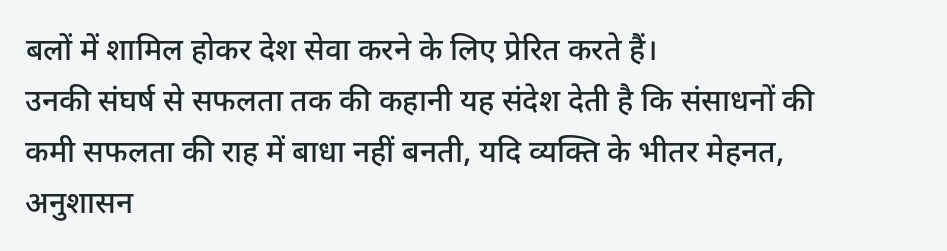बलों में शामिल होकर देश सेवा करने के लिए प्रेरित करते हैं।
उनकी संघर्ष से सफलता तक की कहानी यह संदेश देती है कि संसाधनों की कमी सफलता की राह में बाधा नहीं बनती, यदि व्यक्ति के भीतर मेहनत, अनुशासन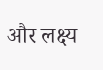और लक्ष्य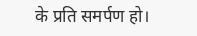के प्रति समर्पण हो।